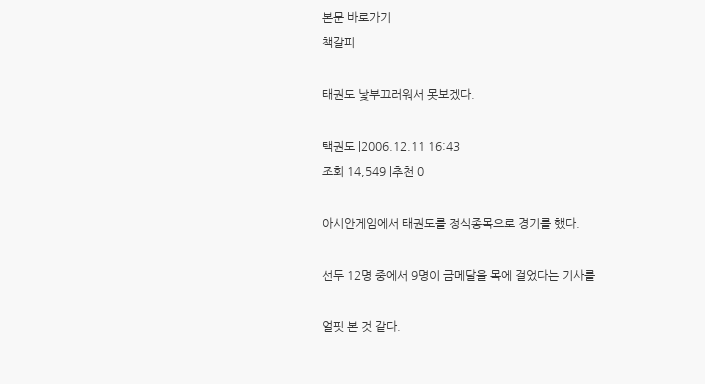본문 바로가기
책갈피

태권도 낯부끄러워서 못보겠다.

택권도 |2006.12.11 16:43
조회 14,549 |추천 0

아시안게임에서 태권도를 정식종목으로 경기를 했다.

선두 12명 중에서 9명이 금메달을 목에 걸었다는 기사를

얼핏 본 것 같다.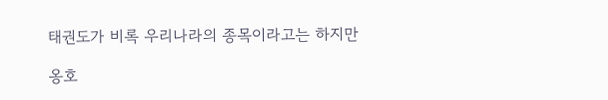태권도가 비록 우리나라의 종목이라고는 하지만

옹호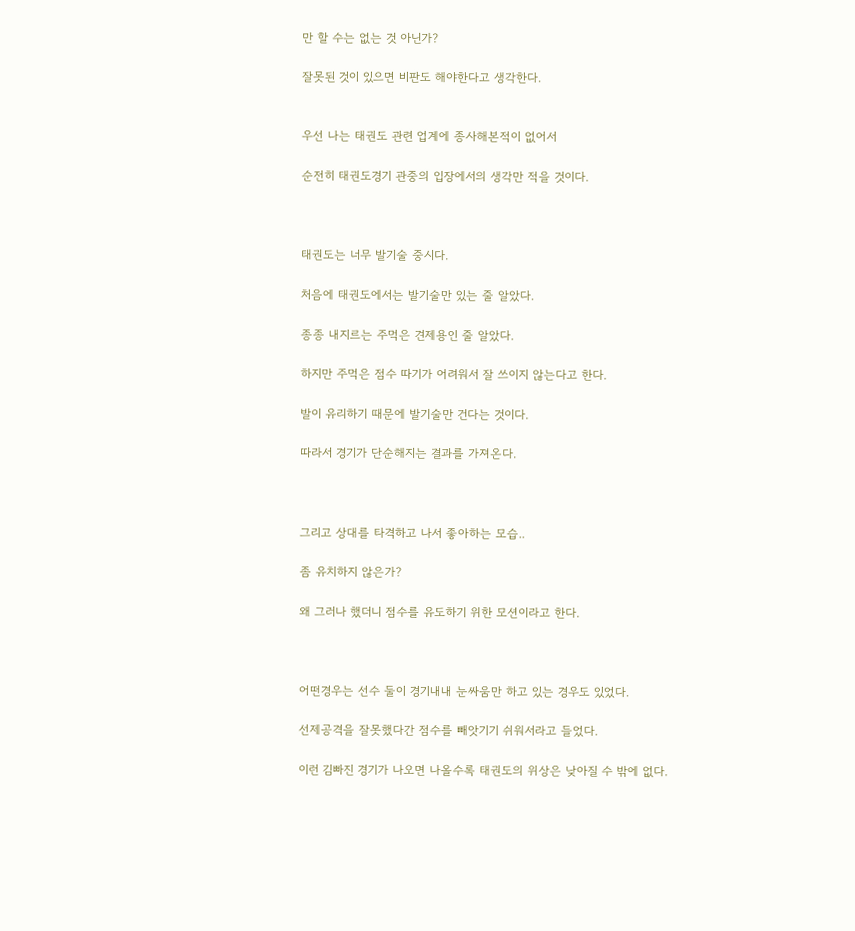만 할 수는 없는 것 아닌가?

잘못된 것이 있으면 비판도 해야한다고 생각한다.


우선 나는 태권도 관련 업계에 종사해본적이 없어서

순전히 태권도경기 관중의 입장에서의 생각만 적을 것이다.



태권도는 너무 발기술 중시다.

처음에 태권도에서는 발기술만 있는 줄 알았다.

종종 내지르는 주먹은 견제용인 줄 알았다.

하지만 주먹은 점수 따기가 어려워서 잘 쓰이지 않는다고 한다.

발이 유리하기 때문에 발기술만 건다는 것이다.

따라서 경기가 단순해지는 결과를 가져온다.



그리고 상대를 타격하고 나서 좋아하는 모습..

좀 유치하지 않은가?

왜 그러나 했더니 점수를 유도하기 위한 모션이라고 한다.



어떤경우는 선수 둘이 경기내내 눈싸움만 하고 있는 경우도 있었다.

선제공격을 잘못했다간 점수를 빼앗기기 쉬워서라고 들었다.

이런 김빠진 경기가 나오면 나올수록 태권도의 위상은 낮아질 수 밖에 없다.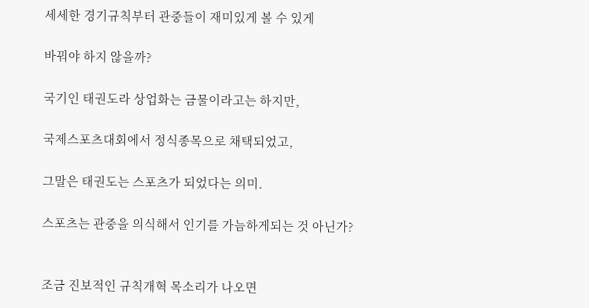세세한 경기규칙부터 관중들이 재미있게 볼 수 있게

바꿔야 하지 않을까?

국기인 태권도라 상업화는 금물이라고는 하지만,

국제스포츠대회에서 정식종목으로 채택되었고,

그말은 태권도는 스포츠가 되었다는 의미.

스포츠는 관중을 의식해서 인기를 가늠하게되는 것 아닌가?


조금 진보적인 규칙개혁 목소리가 나오면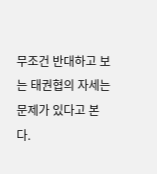무조건 반대하고 보는 태권협의 자세는 문제가 있다고 본다.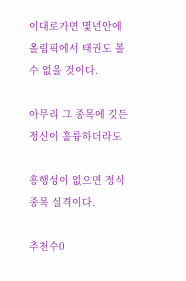이대로가면 몇년안에 올림픽에서 태권도 볼 수 없을 것이다.

아무리 그 종목에 깃든 정신이 훌륭하더라도

흥행성이 없으면 정식종목 실격이다.

추천수0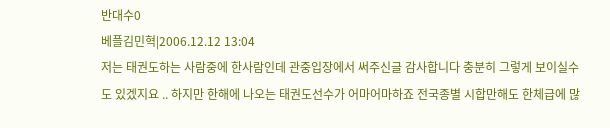반대수0
베플김민혁|2006.12.12 13:04
저는 태권도하는 사람중에 한사람인데 관중입장에서 써주신글 감사합니다 충분히 그렇게 보이실수도 있겠지요 .. 하지만 한해에 나오는 태권도선수가 어마어마하죠 전국종별 시합만해도 한체급에 많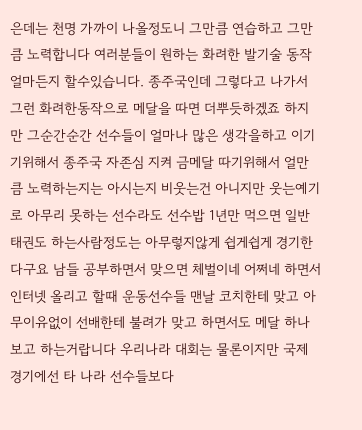은데는 천명 가까이 나올정도니 그만큼 연습하고 그만큼 노력합니다 여러분들이 원하는 화려한 발기술 동작 얼마든지 할수있습니다. 종주국인데 그렇다고 나가서 그런 화려한동작으로 메달을 따면 더뿌듯하겠죠 하지만 그순간순간 선수들이 얼마나 많은 생각을하고 이기기위해서 종주국 자존심 지켜 금메달 따기위해서 얼만큼 노력하는지는 아시는지 비웃는건 아니지만 웃는예기로 아무리 못하는 선수라도 선수밥 1년만 먹으면 일반 태권도 하는사람정도는 아무렇지않게 쉽게쉽게 경기한다구요 남들 공부하면서 맞으면 체벌이네 어쩌네 하면서 인터넷 올리고 할때 운동선수들 맨날 코치한테 맞고 아무이유없이 선배한테 불려가 맞고 하면서도 메달 하나보고 하는거랍니다 우리나라 대회는 물론이지만 국제 경기에선 타 나라 선수들보다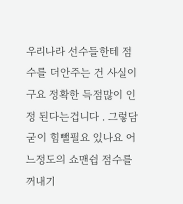우리나라 선수들한테 점수를 더안주는 건 사실이구요 정확한 득점많이 인정 된다는겁니다 . 그렇담 굳이 힘뺄필요 있나요 어느정도의 쇼맨쉽 점수를 꺼내기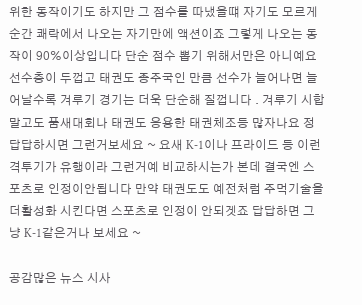위한 동작이기도 하지만 그 점수를 따냈을떄 자기도 모르게 순간 쾌락에서 나오는 자기만에 액션이죠 그렇게 나오는 동작이 90%이상입니다 단순 점수 뽑기 위해서만은 아니예요 선수층이 두껍고 태권도 종주국인 만큼 선수가 늘어나면 늘어날수록 겨루기 경기는 더욱 단순해 질껍니다 . 겨루기 시합말고도 품새대회나 태권도 응용한 태권체조등 많자나요 정답답하시면 그런거보세요 ~ 요새 K-1이나 프라이드 등 이런 격투기가 유행이라 그런거예 비교하시는가 본데 결국엔 스포츠로 인정이안됩니다 만약 태권도도 예전처럼 주먹기술을 더활성화 시킨다면 스포츠로 인정이 안되겟죠 답답하면 그냥 K-1같은거나 보세요 ~

공감많은 뉴스 시사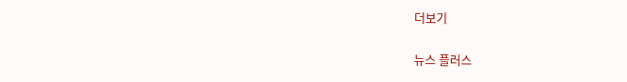더보기

뉴스 플러스